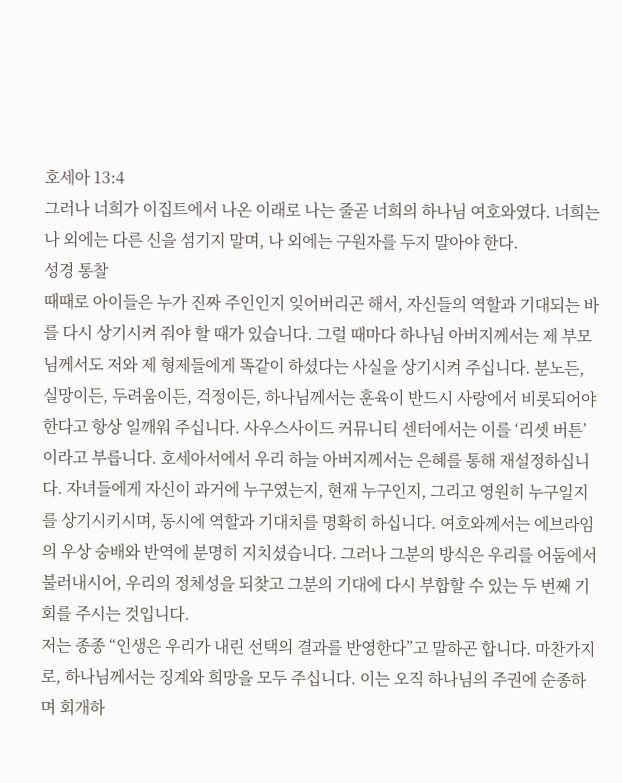호세아 13:4
그러나 너희가 이집트에서 나온 이래로 나는 줄곧 너희의 하나님 여호와였다. 너희는 나 외에는 다른 신을 섬기지 말며, 나 외에는 구원자를 두지 말아야 한다.
성경 통찰
때때로 아이들은 누가 진짜 주인인지 잊어버리곤 해서, 자신들의 역할과 기대되는 바를 다시 상기시켜 줘야 할 때가 있습니다. 그럴 때마다 하나님 아버지께서는 제 부모님께서도 저와 제 형제들에게 똑같이 하셨다는 사실을 상기시켜 주십니다. 분노든, 실망이든, 두려움이든, 걱정이든, 하나님께서는 훈육이 반드시 사랑에서 비롯되어야 한다고 항상 일깨워 주십니다. 사우스사이드 커뮤니티 센터에서는 이를 ‘리셋 버튼’이라고 부릅니다. 호세아서에서 우리 하늘 아버지께서는 은혜를 통해 재설정하십니다. 자녀들에게 자신이 과거에 누구였는지, 현재 누구인지, 그리고 영원히 누구일지를 상기시키시며, 동시에 역할과 기대치를 명확히 하십니다. 여호와께서는 에브라임의 우상 숭배와 반역에 분명히 지치셨습니다. 그러나 그분의 방식은 우리를 어둠에서 불러내시어, 우리의 정체성을 되찾고 그분의 기대에 다시 부합할 수 있는 두 번째 기회를 주시는 것입니다.
저는 종종 “인생은 우리가 내린 선택의 결과를 반영한다”고 말하곤 합니다. 마찬가지로, 하나님께서는 징계와 희망을 모두 주십니다. 이는 오직 하나님의 주권에 순종하며 회개하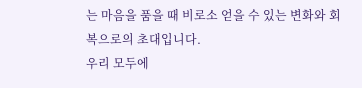는 마음을 품을 때 비로소 얻을 수 있는 변화와 회복으로의 초대입니다.
우리 모두에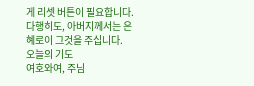게 리셋 버튼이 필요합니다. 다행히도, 아버지께서는 은혜로이 그것을 주십니다.
오늘의 기도
여호와여, 주님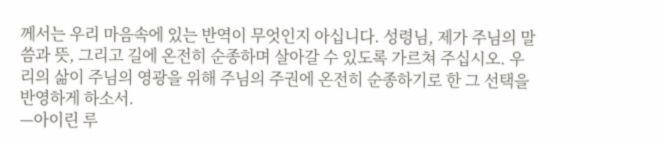께서는 우리 마음속에 있는 반역이 무엇인지 아십니다. 성령님, 제가 주님의 말씀과 뜻, 그리고 길에 온전히 순종하며 살아갈 수 있도록 가르쳐 주십시오. 우리의 삶이 주님의 영광을 위해 주님의 주권에 온전히 순종하기로 한 그 선택을 반영하게 하소서.
—아이린 루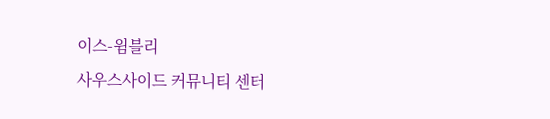이스-윔블리
사우스사이드 커뮤니티 센터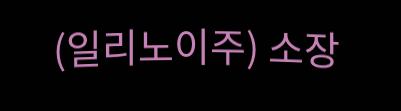(일리노이주) 소장